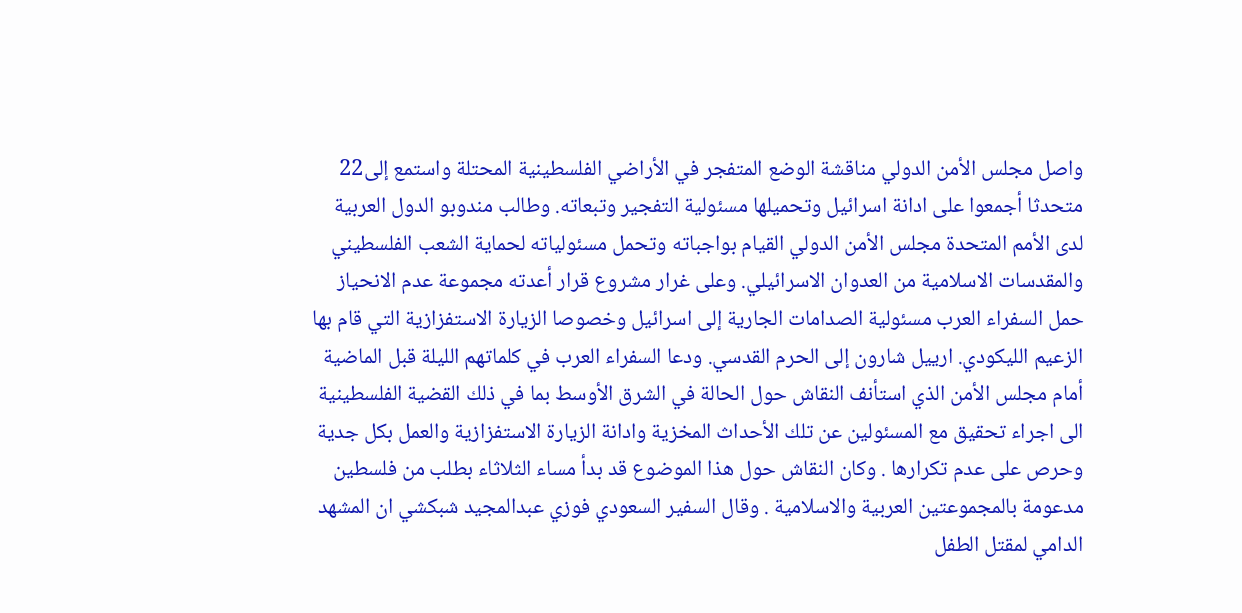واصل مجلس الأمن الدولي مناقشة الوضع المتفجر في الأراضي الفلسطينية المحتلة واستمع إلى22 متحدثا أجمعوا على ادانة اسرائيل وتحميلها مسئولية التفجير وتبعاته. وطالب مندوبو الدول العربية لدى الأمم المتحدة مجلس الأمن الدولي القيام بواجباته وتحمل مسئولياته لحماية الشعب الفلسطيني والمقدسات الاسلامية من العدوان الاسرائيلي. وعلى غرار مشروع قرار أعدته مجموعة عدم الانحياز حمل السفراء العرب مسئولية الصدامات الجارية إلى اسرائيل وخصوصا الزيارة الاستفزازية التي قام بها الزعيم الليكودي. ارييل شارون إلى الحرم القدسي. ودعا السفراء العرب في كلماتهم الليلة قبل الماضية أمام مجلس الأمن الذي استأنف النقاش حول الحالة في الشرق الأوسط بما في ذلك القضية الفلسطينية الى اجراء تحقيق مع المسئولين عن تلك الأحداث المخزية وادانة الزيارة الاستفزازية والعمل بكل جدية وحرص على عدم تكرارها . وكان النقاش حول هذا الموضوع قد بدأ مساء الثلاثاء بطلب من فلسطين مدعومة بالمجموعتين العربية والاسلامية . وقال السفير السعودي فوزي عبدالمجيد شبكشي ان المشهد الدامي لمقتل الطفل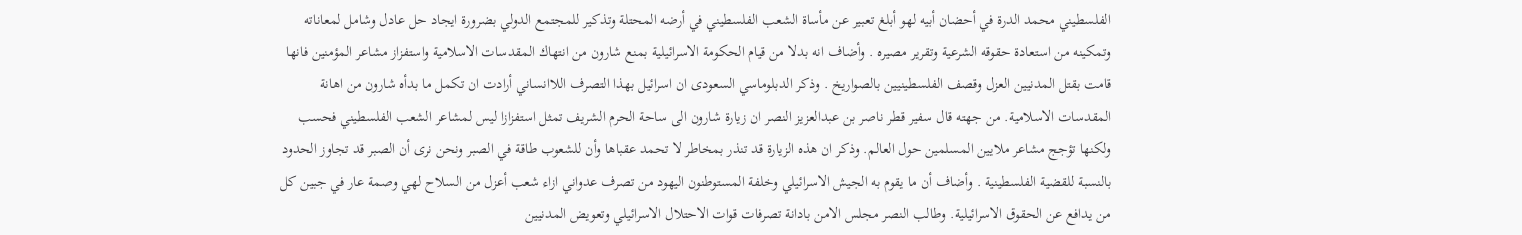الفلسطيني محمد الدرة في أحضان أبيه لهو أبلغ تعبير عن مأساة الشعب الفلسطيني في أرضه المحتلة وتذكير للمجتمع الدولي بضرورة ايجاد حل عادل وشامل لمعاناته وتمكينه من استعادة حقوقه الشرعية وتقرير مصيره . وأضاف انه بدلا من قيام الحكومة الاسرائيلية بمنع شارون من انتهاك المقدسات الاسلامية واستفزاز مشاعر المؤمنين فانها قامت بقتل المدنيين العزل وقصف الفلسطينيين بالصواريخ . وذكر الدبلوماسي السعودى ان اسرائيل بهذا التصرف اللاانساني أرادت ان تكمل ما بدأه شارون من اهانة المقدسات الاسلامية. من جهته قال سفير قطر ناصر بن عبدالعزيز النصر ان زيارة شارون الى ساحة الحرم الشريف تمثل استفزازا ليس لمشاعر الشعب الفلسطيني فحسب ولكنها تؤجج مشاعر ملايين المسلمين حول العالم. وذكر ان هذه الزيارة قد تنذر بمخاطر لا تحمد عقباها وأن للشعوب طاقة في الصبر ونحن نرى أن الصبر قد تجاوز الحدود بالنسبة للقضية الفلسطينية . وأضاف أن ما يقوم به الجيش الاسرائيلي وخلفة المستوطنون اليهود من تصرف عدواني ازاء شعب أعزل من السلاح لهي وصمة عار في جبين كل من يدافع عن الحقوق الاسرائيلية. وطالب النصر مجلس الامن بادانة تصرفات قوات الاحتلال الاسرائيلي وتعويض المدنيين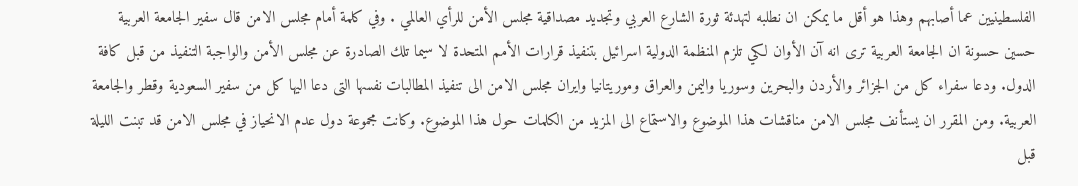الفلسطينيين عما أصابهم وهذا هو أقل ما يمكن ان نطلبه لتهدئة ثورة الشارع العربي وتجديد مصداقية مجلس الأمن للرأي العالمي . وفي كلمة أمام مجلس الامن قال سفير الجامعة العربية حسين حسونة ان الجامعة العربية ترى انه آن الأوان لكي تلزم المنظمة الدولية اسرائيل بتنفيذ قرارات الأمم المتحدة لا سيما تلك الصادرة عن مجلس الأمن والواجبة التنفيذ من قبل كافة الدول. ودعا سفراء كل من الجزائر والأردن والبحرين وسوريا واليمن والعراق وموريتانيا وايران مجلس الامن الى تنفيذ المطالبات نفسها التى دعا اليها كل من سفير السعودية وقطر والجامعة العربية. ومن المقرر ان يستأنف مجلس الامن مناقشات هذا الموضوع والاستماع الى المزيد من الكلمات حول هذا الموضوع. وكانت مجموعة دول عدم الانحياز في مجلس الامن قد تبنت الليلة قبل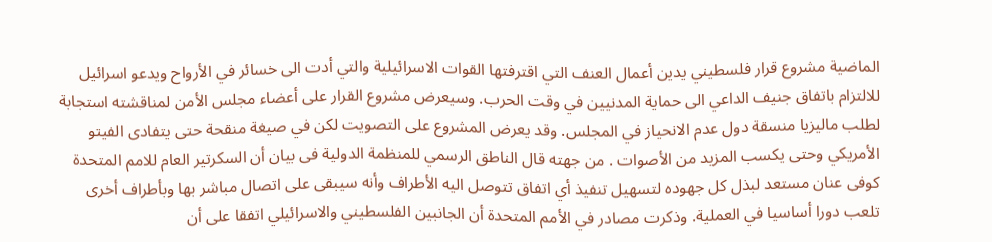الماضية مشروع قرار فلسطيني يدين أعمال العنف التي اقترفتها القوات الاسرائيلية والتي أدت الى خسائر في الأرواح ويدعو اسرائيل للالتزام باتفاق جنيف الداعي الى حماية المدنيين في وقت الحرب. وسيعرض مشروع القرار على أعضاء مجلس الأمن لمناقشته استجابة لطلب ماليزيا منسقة دول عدم الانحياز في المجلس. وقد يعرض المشروع على التصويت لكن في صيغة منقحة حتى يتفادى الفيتو الأمريكي وحتى يكسب المزيد من الأصوات . من جهته قال الناطق الرسمي للمنظمة الدولية فى بيان أن السكرتير العام للامم المتحدة كوفى عنان مستعد لبذل كل جهوده لتسهيل تنفيذ أي اتفاق تتوصل اليه الأطراف وأنه سيبقى على اتصال مباشر بها وبأطراف أخرى تلعب دورا أساسيا في العملية. وذكرت مصادر في الأمم المتحدة أن الجانبين الفلسطيني والاسرائيلي اتفقا على أن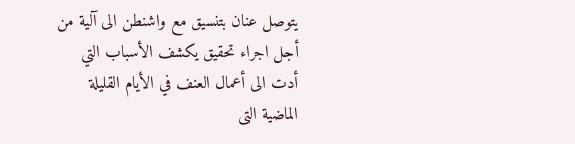يتوصل عنان بتنسيق مع واشنطن الى آلية من أجل اجراء تحقيق يكشف الأسباب التي أدت الى أعمال العنف في الأيام القليلة الماضية التى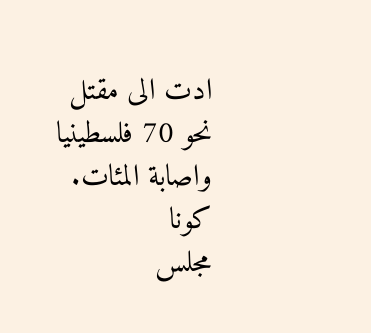ادت الى مقتل نحو 70 فلسطينيا واصابة المئات. كونا
مجلس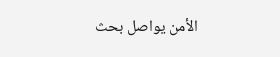الأمن يواصل بحث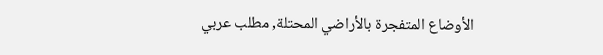الأوضاع المتفجرة بالأراضي المحتلة, مطلب عربي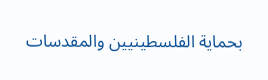بحماية الفلسطينيين والمقدسات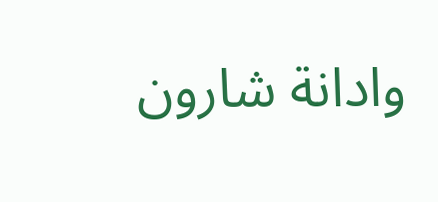وادانة شارون